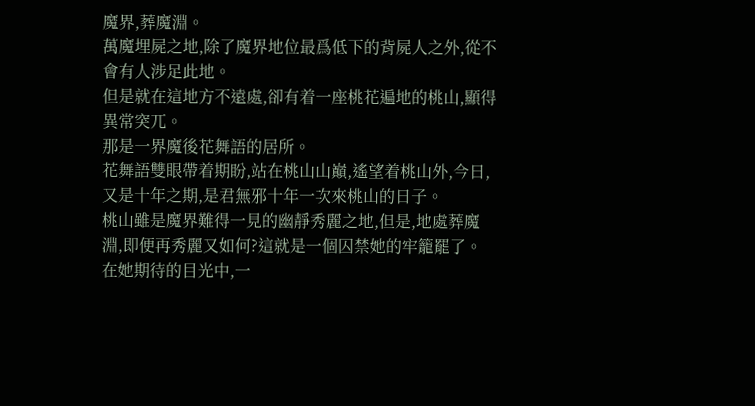魔界,葬魔淵。
萬魔埋屍之地,除了魔界地位最爲低下的背屍人之外,從不會有人涉足此地。
但是就在這地方不遠處,卻有着一座桃花遍地的桃山,顯得異常突兀。
那是一界魔後花舞語的居所。
花舞語雙眼帶着期盼,站在桃山山巔,遙望着桃山外,今日,又是十年之期,是君無邪十年一次來桃山的日子。
桃山雖是魔界難得一見的幽靜秀麗之地,但是,地處葬魔淵,即便再秀麗又如何?這就是一個囚禁她的牢籠罷了。
在她期待的目光中,一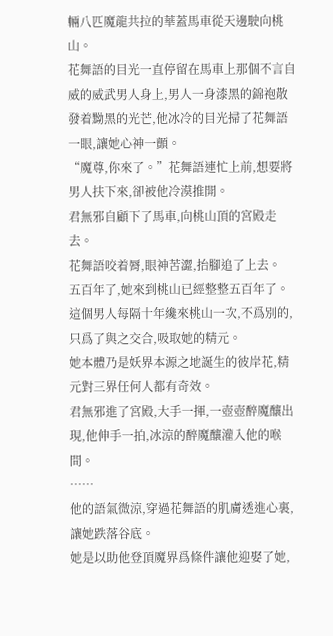輛八匹魔龍共拉的華蓋馬車從天邊駛向桃山。
花舞語的目光一直停留在馬車上那個不言自威的威武男人身上,男人一身漆黑的錦袍散發着黝黑的光芒,他冰冷的目光掃了花舞語一眼,讓她心神一顫。
“魔尊,你來了。”花舞語連忙上前,想要將男人扶下來,卻被他冷漠推開。
君無邪自顧下了馬車,向桃山頂的宮殿走去。
花舞語咬着脣,眼神苦澀,抬腳追了上去。
五百年了,她來到桃山已經整整五百年了。
這個男人每隔十年纔來桃山一次,不爲別的,只爲了與之交合,吸取她的精元。
她本體乃是妖界本源之地誕生的彼岸花,精元對三界任何人都有奇效。
君無邪進了宮殿,大手一揮,一壺壺醉魔釀出現,他伸手一拍,冰涼的醉魔釀灌入他的喉間。
……
他的語氣微涼,穿過花舞語的肌膚透進心裏,讓她跌落谷底。
她是以助他登頂魔界爲條件讓他迎娶了她,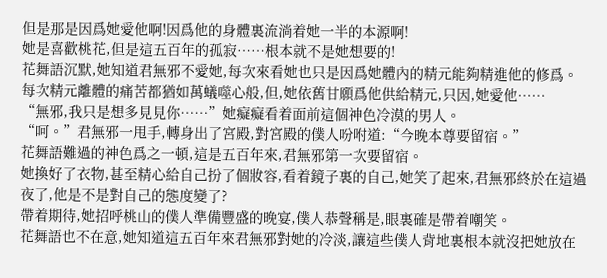但是那是因爲她愛他啊!因爲他的身體裏流淌着她一半的本源啊!
她是喜歡桃花,但是這五百年的孤寂……根本就不是她想要的!
花舞語沉默,她知道君無邪不愛她,每次來看她也只是因爲她體內的精元能夠精進他的修爲。
每次精元離體的痛苦都猶如萬蟻噬心般,但,她依舊甘願爲他供給精元,只因,她愛他……
“無邪,我只是想多見見你……”她癡癡看着面前這個神色冷漠的男人。
“呵。”君無邪一甩手,轉身出了宮殿,對宮殿的僕人吩咐道:“今晚本尊要留宿。”
花舞語難過的神色爲之一頓,這是五百年來,君無邪第一次要留宿。
她換好了衣物,甚至精心給自己扮了個妝容,看着鏡子裏的自己,她笑了起來,君無邪終於在這過夜了,他是不是對自己的態度變了?
帶着期待,她招呼桃山的僕人準備豐盛的晚宴,僕人恭聲稱是,眼裏確是帶着嘲笑。
花舞語也不在意,她知道這五百年來君無邪對她的冷淡,讓這些僕人背地裏根本就沒把她放在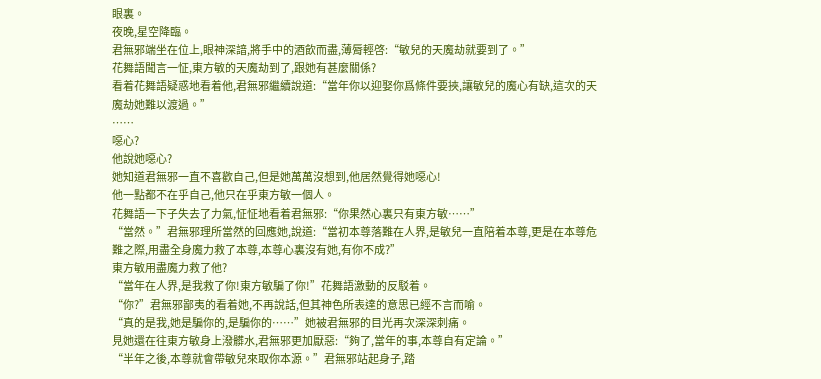眼裏。
夜晚,星空降臨。
君無邪端坐在位上,眼神深諳,將手中的酒飲而盡,薄脣輕啓:“敏兒的天魔劫就要到了。”
花舞語聞言一怔,東方敏的天魔劫到了,跟她有甚麼關係?
看着花舞語疑惑地看着他,君無邪繼續說道:“當年你以迎娶你爲條件要挾,讓敏兒的魔心有缺,這次的天魔劫她難以渡過。”
……
噁心?
他說她噁心?
她知道君無邪一直不喜歡自己,但是她萬萬沒想到,他居然覺得她噁心!
他一點都不在乎自己,他只在乎東方敏一個人。
花舞語一下子失去了力氣,怔怔地看着君無邪:“你果然心裏只有東方敏……”
“當然。”君無邪理所當然的回應她,說道:“當初本尊落難在人界,是敏兒一直陪着本尊,更是在本尊危難之際,用盡全身魔力救了本尊,本尊心裏沒有她,有你不成?”
東方敏用盡魔力救了他?
“當年在人界,是我救了你!東方敏騙了你!”花舞語激動的反駁着。
“你?”君無邪鄙夷的看着她,不再說話,但其神色所表達的意思已經不言而喻。
“真的是我,她是騙你的,是騙你的……”她被君無邪的目光再次深深刺痛。
見她還在往東方敏身上潑髒水,君無邪更加厭惡:“夠了,當年的事,本尊自有定論。”
“半年之後,本尊就會帶敏兒來取你本源。”君無邪站起身子,踏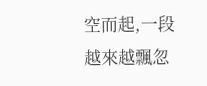空而起,一段越來越飄忽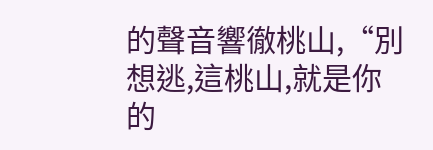的聲音響徹桃山,“別想逃,這桃山,就是你的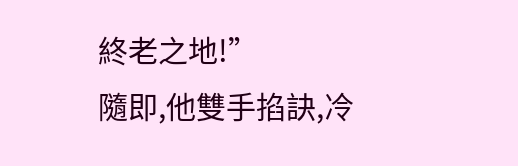終老之地!”
隨即,他雙手掐訣,冷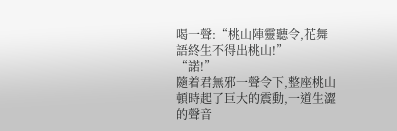喝一聲:“桃山陣靈聽令,花舞語終生不得出桃山!”
“諾!”
隨着君無邪一聲令下,整座桃山頓時起了巨大的震動,一道生澀的聲音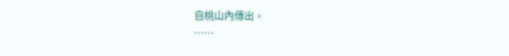自桃山內傳出。
……